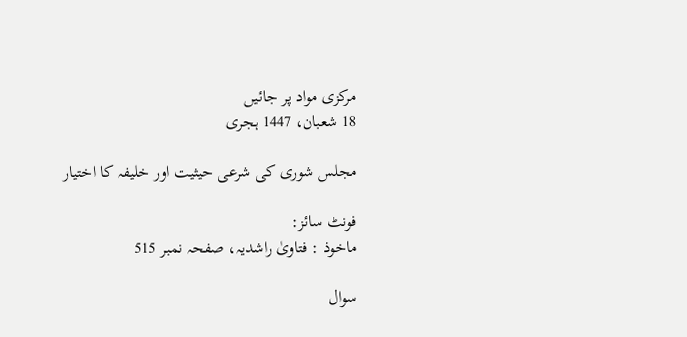مرکزی مواد پر جائیں
18 شعبان، 1447 ہجری

مجلس شوری کی شرعی حیثیت اور خلیفہ کا اختیار

فونٹ سائز:
ماخوذ : فتاویٰ راشدیہ، صفحہ نمبر 515

سوال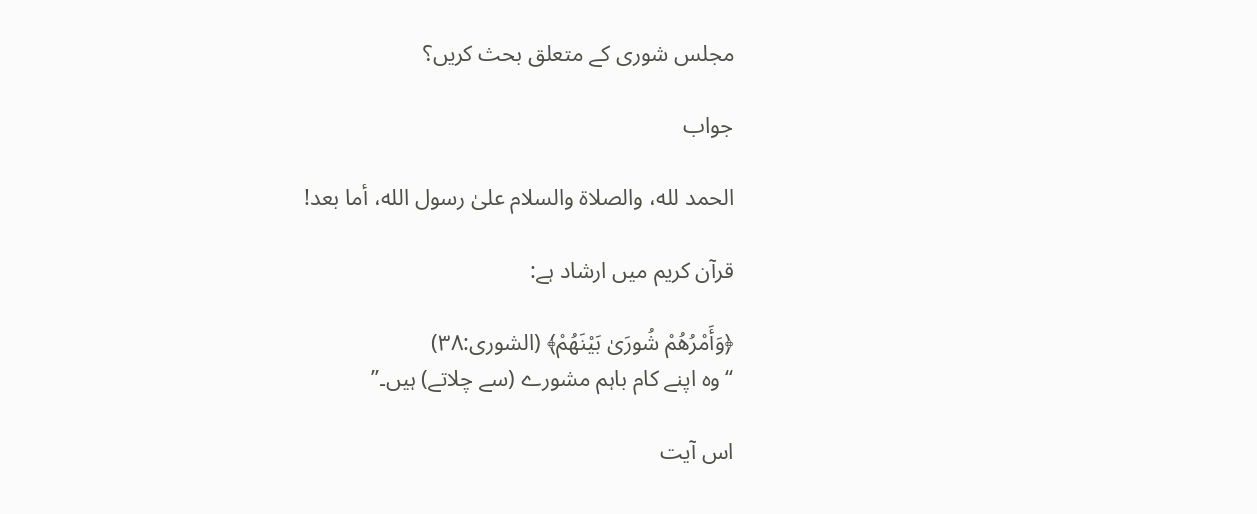مجلس شوری کے متعلق بحث کریں؟

جواب

الحمد لله، والصلاة والسلام علىٰ رسول الله، أما بعد!

قرآن کریم میں ارشاد ہے:

﴿وَأَمْرُ‌هُمْ شُورَ‌ىٰ بَيْنَهُمْ﴾ (الشورى:٣٨)
‘‘وہ اپنے کام باہم مشورے (سے چلاتے) ہیں۔’’

اس آیت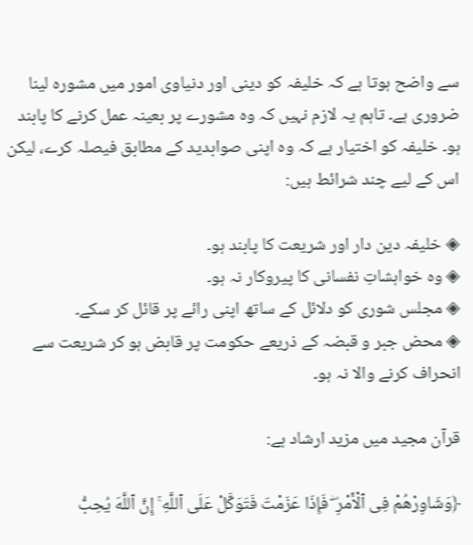سے واضح ہوتا ہے کہ خلیفہ کو دینی اور دنیاوی امور میں مشورہ لینا ضروری ہے۔ تاہم یہ لازم نہیں کہ وہ مشورے پر بعینہ عمل کرنے کا پابند ہو۔ خلیفہ کو اختیار ہے کہ وہ اپنی صوابدید کے مطابق فیصلہ کرے، لیکن اس کے لیے چند شرائط ہیں:

◈ خلیفہ دین دار اور شریعت کا پابند ہو۔
◈ وہ خواہشاتِ نفسانی کا پیروکار نہ ہو۔
◈ مجلس شوری کو دلائل کے ساتھ اپنی رائے پر قائل کر سکے۔
◈ محض جبر و قبضہ کے ذریعے حکومت پر قابض ہو کر شریعت سے انحراف کرنے والا نہ ہو۔

قرآن مجید میں مزید ارشاد ہے:

﴿وَشَاوِرْ‌هُمْ فِى ٱلْأَمْرِ‌ ۖ فَإِذَا عَزَمْتَ فَتَوَكَّلْ عَلَى ٱللَّهِ ۚ إِنَّ ٱللَّهَ يُحِبُّ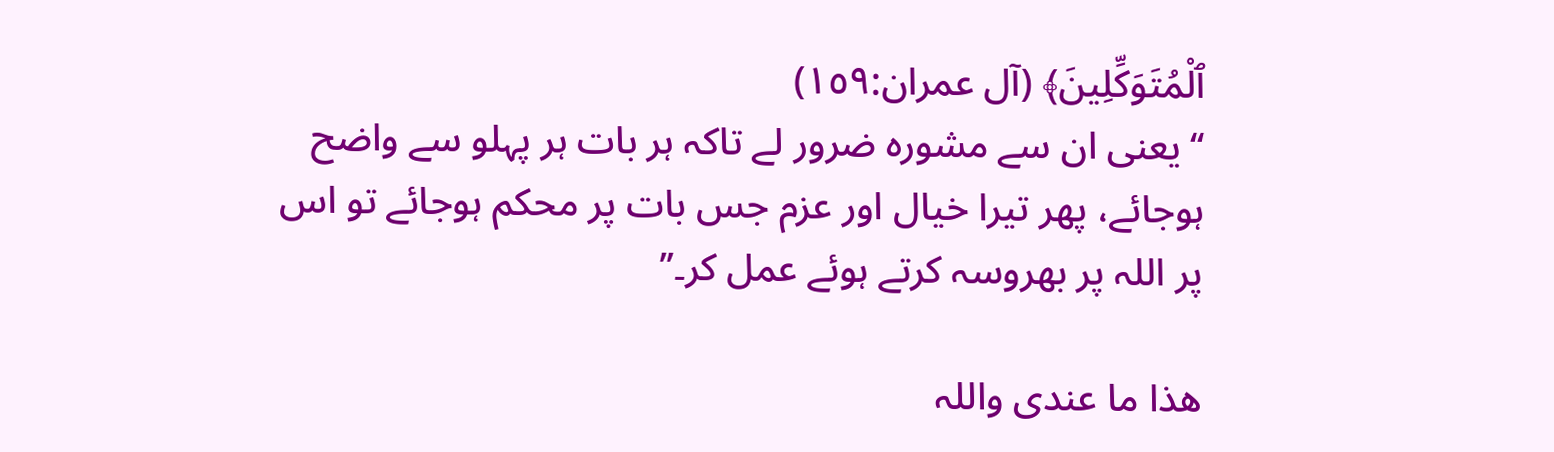ٱلْمُتَوَكِّلِينَ﴾ (آل عمران:١٥٩)
‘‘یعنی ان سے مشورہ ضرور لے تاکہ ہر بات ہر پہلو سے واضح ہوجائے، پھر تیرا خیال اور عزم جس بات پر محکم ہوجائے تو اس پر اللہ پر بھروسہ کرتے ہوئے عمل کر۔’’

ھذا ما عندی واللہ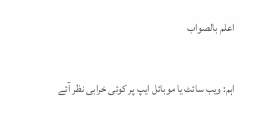اعلم بالصواب

اہم: ویب سائٹ یا موبائل ایپ پر کوئی خرابی نظر آئے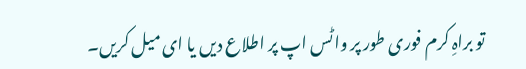تو براہِ کرم فوری طور پر واٹس اپ پر اطلاع دیں یا ای میل کریں۔